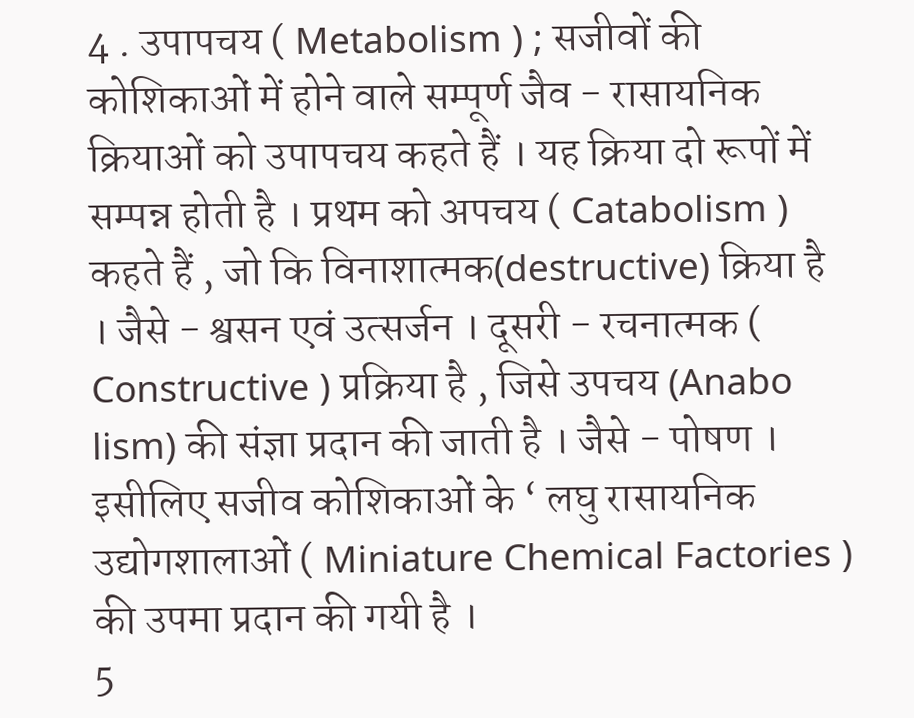4 . उपापचय ( Metabolism ) ; सजीवों की कोशिकाओं में होने वाले सम्पूर्ण जैव - रासायनिक क्रियाओं को उपापचय कहते हैं । यह क्रिया दो रूपों में सम्पन्न होती है । प्रथम को अपचय ( Catabolism ) कहते हैं , जो कि विनाशात्मक(destructive) क्रिया है । जैसे - श्वसन एवं उत्सर्जन । दूसरी - रचनात्मक ( Constructive ) प्रक्रिया है , जिसे उपचय (Anabo lism) की संज्ञा प्रदान की जाती है । जैसे - पोषण । इसीलिए सजीव कोशिकाओं के ‘ लघु रासायनिक उद्योगशालाओं ( Miniature Chemical Factories ) की उपमा प्रदान की गयी है ।
5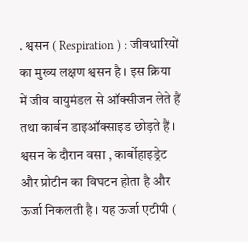. श्वसन ( Respiration ) : जीवधारियों का मुख्य लक्षण श्वसन है । इस क्रिया में जीव वायुमंडल से ऑक्सीजन लेते हैं तथा कार्बन डाइऑक्साइड छोड़ते हैं । श्वसन के दौरान वसा , कार्बोहाइड्रेट और प्रोटीन का विघटन होता है और ऊर्जा निकलती है । यह ऊर्जा एटीपी (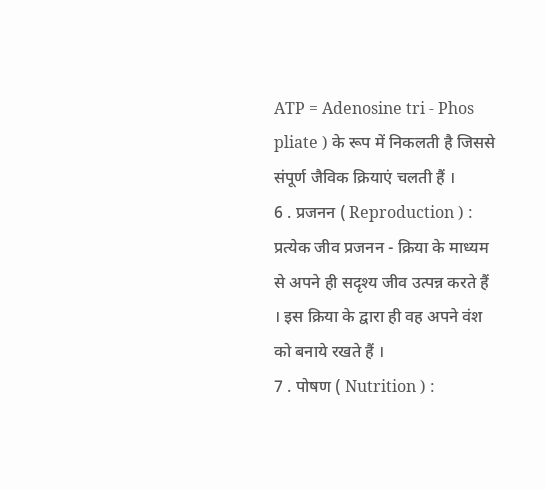ATP = Adenosine tri - Phos pliate ) के रूप में निकलती है जिससे संपूर्ण जैविक क्रियाएं चलती हैं ।
6 . प्रजनन ( Reproduction ) : प्रत्येक जीव प्रजनन - क्रिया के माध्यम से अपने ही सदृश्य जीव उत्पन्न करते हैं । इस क्रिया के द्वारा ही वह अपने वंश को बनाये रखते हैं ।
7 . पोषण ( Nutrition ) :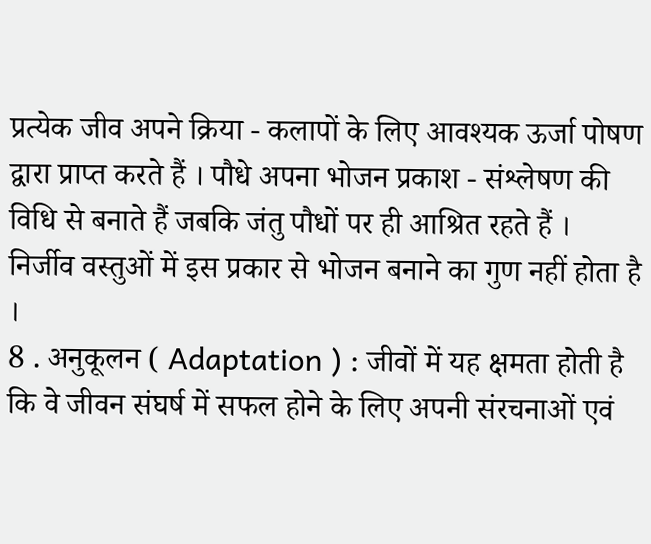प्रत्येक जीव अपने क्रिया - कलापों के लिए आवश्यक ऊर्जा पोषण द्वारा प्राप्त करते हैं । पौधे अपना भोजन प्रकाश - संश्लेषण की विधि से बनाते हैं जबकि जंतु पौधों पर ही आश्रित रहते हैं । निर्जीव वस्तुओं में इस प्रकार से भोजन बनाने का गुण नहीं होता है ।
8 . अनुकूलन ( Adaptation ) : जीवों में यह क्षमता होती है कि वे जीवन संघर्ष में सफल होने के लिए अपनी संरचनाओं एवं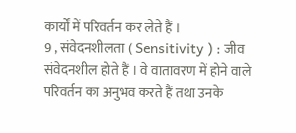कार्यों में परिवर्तन कर लेते हैं ।
9 , संवेदनशीलता ( Sensitivity ) : जीव संवेदनशील होते हैं । वे वातावरण में होने वाले परिवर्तन का अनुभव करते हैं तथा उनके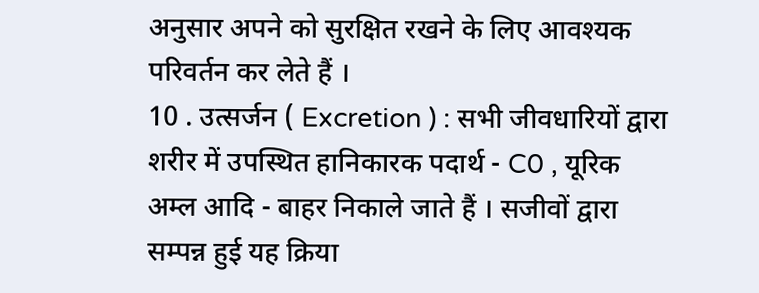अनुसार अपने को सुरक्षित रखने के लिए आवश्यक परिवर्तन कर लेते हैं ।
10 . उत्सर्जन ( Excretion ) : सभी जीवधारियों द्वारा शरीर में उपस्थित हानिकारक पदार्थ - C0 , यूरिक अम्ल आदि - बाहर निकाले जाते हैं । सजीवों द्वारा सम्पन्न हुई यह क्रिया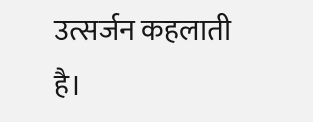उत्सर्जन कहलाती है।